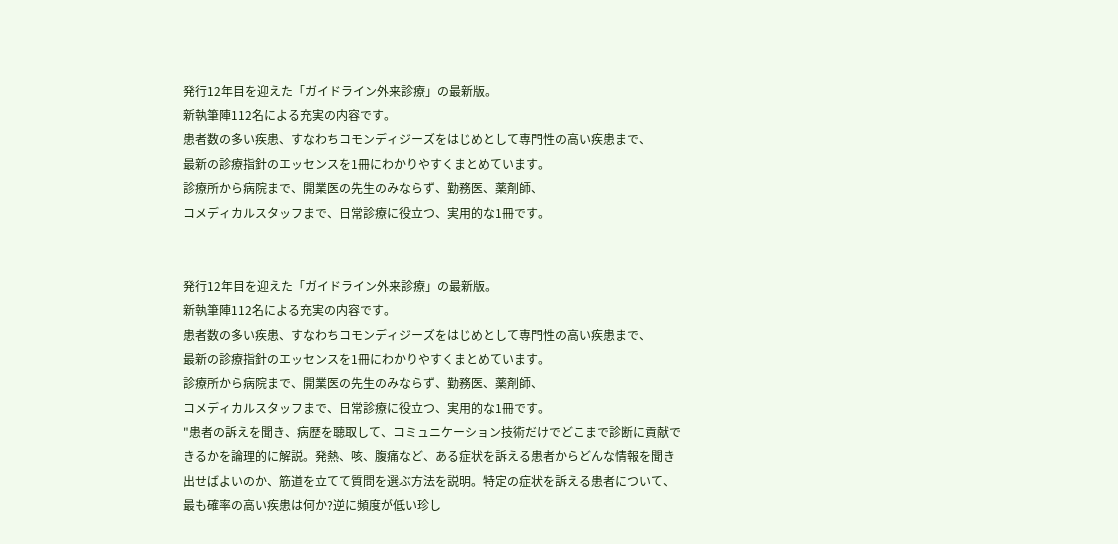発行12年目を迎えた「ガイドライン外来診療」の最新版。
新執筆陣112名による充実の内容です。
患者数の多い疾患、すなわちコモンディジーズをはじめとして専門性の高い疾患まで、
最新の診療指針のエッセンスを1冊にわかりやすくまとめています。
診療所から病院まで、開業医の先生のみならず、勤務医、薬剤師、
コメディカルスタッフまで、日常診療に役立つ、実用的な1冊です。


発行12年目を迎えた「ガイドライン外来診療」の最新版。
新執筆陣112名による充実の内容です。
患者数の多い疾患、すなわちコモンディジーズをはじめとして専門性の高い疾患まで、
最新の診療指針のエッセンスを1冊にわかりやすくまとめています。
診療所から病院まで、開業医の先生のみならず、勤務医、薬剤師、
コメディカルスタッフまで、日常診療に役立つ、実用的な1冊です。
"患者の訴えを聞き、病歴を聴取して、コミュニケーション技術だけでどこまで診断に貢献できるかを論理的に解説。発熱、咳、腹痛など、ある症状を訴える患者からどんな情報を聞き出せばよいのか、筋道を立てて質問を選ぶ方法を説明。特定の症状を訴える患者について、最も確率の高い疾患は何か?逆に頻度が低い珍し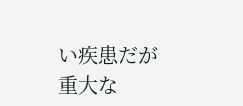い疾患だが重大な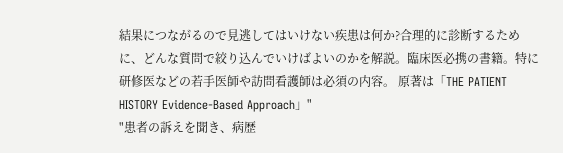結果につながるので見逃してはいけない疾患は何か?合理的に診断するために、どんな質問で絞り込んでいけばよいのかを解説。臨床医必携の書籍。特に研修医などの若手医師や訪問看護師は必須の内容。 原著は「THE PATIENT HISTORY Evidence-Based Approach」"
"患者の訴えを聞き、病歴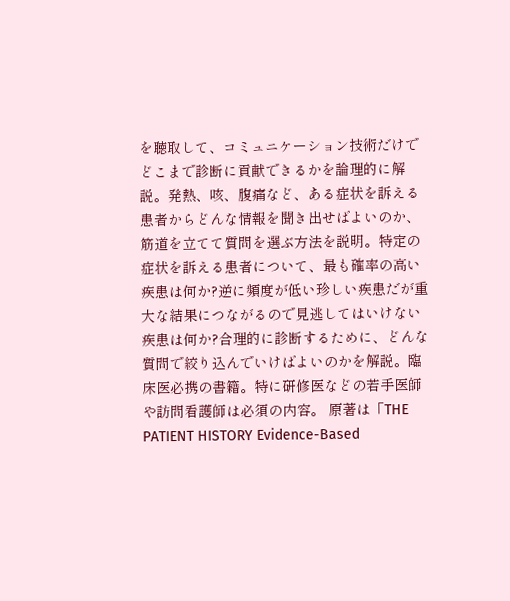を聴取して、コミュニケーション技術だけでどこまで診断に貢献できるかを論理的に解説。発熱、咳、腹痛など、ある症状を訴える患者からどんな情報を聞き出せばよいのか、筋道を立てて質問を選ぶ方法を説明。特定の症状を訴える患者について、最も確率の高い疾患は何か?逆に頻度が低い珍しい疾患だが重大な結果につながるので見逃してはいけない疾患は何か?合理的に診断するために、どんな質問で絞り込んでいけばよいのかを解説。臨床医必携の書籍。特に研修医などの若手医師や訪問看護師は必須の内容。 原著は「THE PATIENT HISTORY Evidence-Based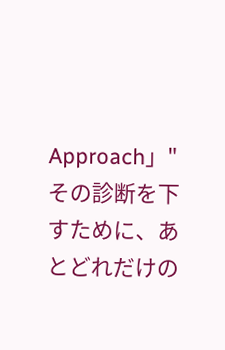Approach」"
その診断を下すために、あとどれだけの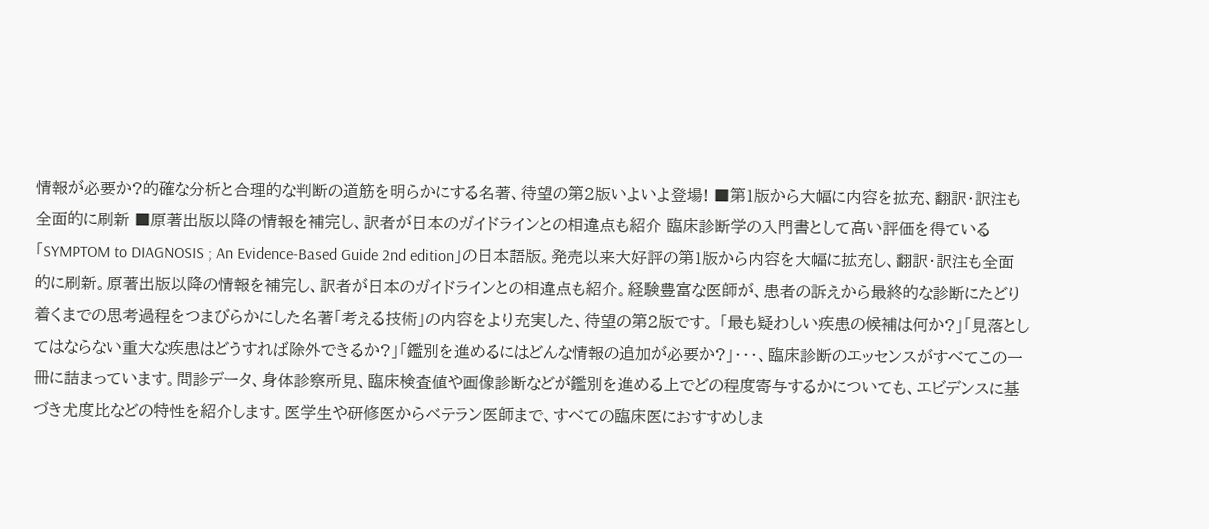情報が必要か?的確な分析と合理的な判断の道筋を明らかにする名著、待望の第2版いよいよ登場! ■第1版から大幅に内容を拡充、翻訳・訳注も全面的に刷新 ■原著出版以降の情報を補完し、訳者が日本のガイドラインとの相違点も紹介 臨床診断学の入門書として高い評価を得ている「SYMPTOM to DIAGNOSIS ; An Evidence-Based Guide 2nd edition」の日本語版。発売以来大好評の第1版から内容を大幅に拡充し、翻訳・訳注も全面的に刷新。原著出版以降の情報を補完し、訳者が日本のガイドラインとの相違点も紹介。経験豊富な医師が、患者の訴えから最終的な診断にたどり着くまでの思考過程をつまびらかにした名著「考える技術」の内容をより充実した、待望の第2版です。 「最も疑わしい疾患の候補は何か?」「見落としてはならない重大な疾患はどうすれば除外できるか?」「鑑別を進めるにはどんな情報の追加が必要か?」・・・、臨床診断のエッセンスがすべてこの一冊に詰まっています。問診データ、身体診察所見、臨床検査値や画像診断などが鑑別を進める上でどの程度寄与するかについても、エビデンスに基づき尤度比などの特性を紹介します。医学生や研修医からベテラン医師まで、すべての臨床医におすすめしま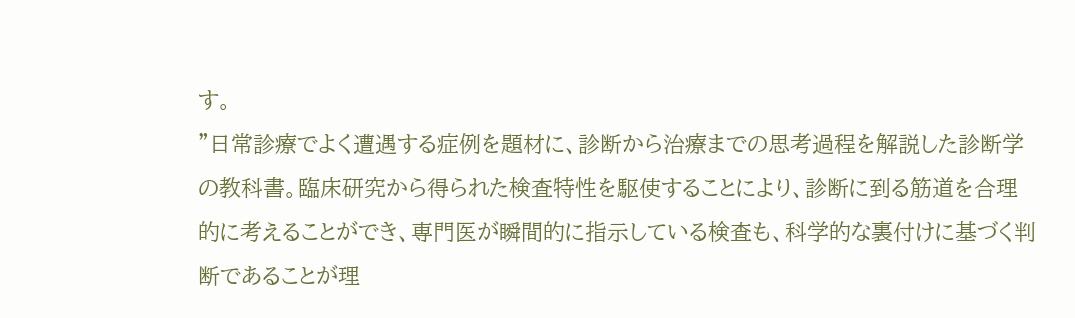す。
"日常診療でよく遭遇する症例を題材に、診断から治療までの思考過程を解説した診断学の教科書。臨床研究から得られた検査特性を駆使することにより、診断に到る筋道を合理的に考えることができ、専門医が瞬間的に指示している検査も、科学的な裏付けに基づく判断であることが理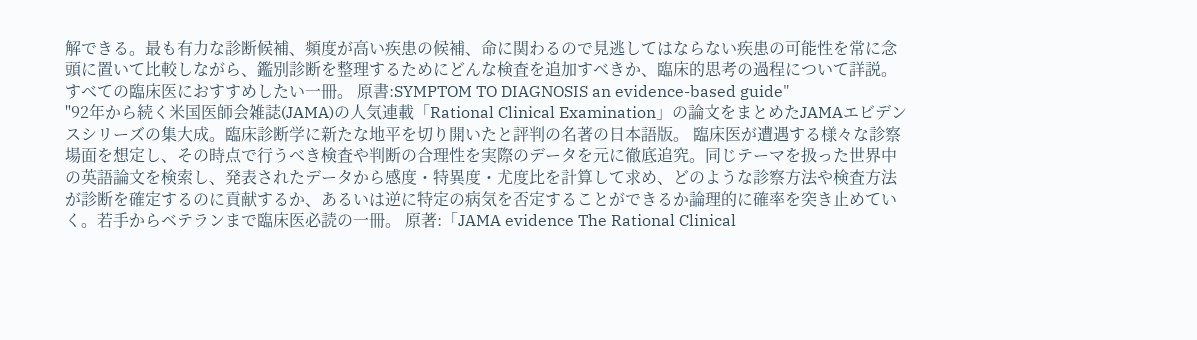解できる。最も有力な診断候補、頻度が高い疾患の候補、命に関わるので見逃してはならない疾患の可能性を常に念頭に置いて比較しながら、鑑別診断を整理するためにどんな検査を追加すべきか、臨床的思考の過程について詳説。すべての臨床医におすすめしたい一冊。 原書:SYMPTOM TO DIAGNOSIS an evidence-based guide"
"92年から続く米国医師会雑誌(JAMA)の人気連載「Rational Clinical Examination」の論文をまとめたJAMAエビデンスシリーズの集大成。臨床診断学に新たな地平を切り開いたと評判の名著の日本語版。 臨床医が遭遇する様々な診察場面を想定し、その時点で行うべき検査や判断の合理性を実際のデータを元に徹底追究。同じテーマを扱った世界中の英語論文を検索し、発表されたデータから感度・特異度・尤度比を計算して求め、どのような診察方法や検査方法が診断を確定するのに貢献するか、あるいは逆に特定の病気を否定することができるか論理的に確率を突き止めていく。若手からベテランまで臨床医必読の一冊。 原著:「JAMA evidence The Rational Clinical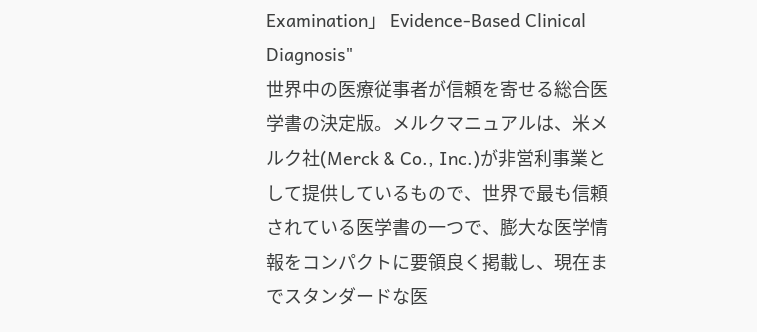Examination」 Evidence-Based Clinical Diagnosis"
世界中の医療従事者が信頼を寄せる総合医学書の決定版。メルクマニュアルは、米メルク社(Merck & Co., Inc.)が非営利事業として提供しているもので、世界で最も信頼されている医学書の一つで、膨大な医学情報をコンパクトに要領良く掲載し、現在までスタンダードな医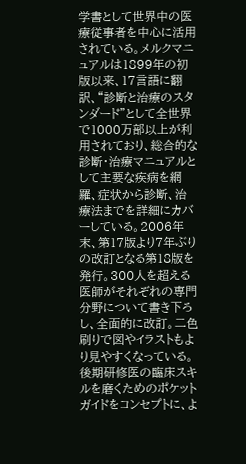学書として世界中の医療従事者を中心に活用されている。メルクマニュアルは1899年の初版以来、17言語に翻訳、“診断と治療のスタンダード”として全世界で1000万部以上が利用されており、総合的な診断・治療マニュアルとして主要な疾病を網羅、症状から診断、治療法までを詳細にカバーしている。2006年末、第17版より7年ぶりの改訂となる第18版を発行。300人を超える医師がそれぞれの専門分野について書き下ろし、全面的に改訂。二色刷りで図やイラストもより見やすくなっている。
後期研修医の臨床スキルを磨くためのポケットガイドをコンセプトに、よ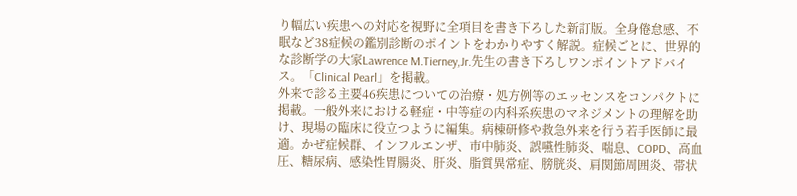り幅広い疾患への対応を視野に全項目を書き下ろした新訂版。全身倦怠感、不眠など38症候の鑑別診断のポイントをわかりやすく解説。症候ごとに、世界的な診断学の大家Lawrence M.Tierney,Jr.先生の書き下ろしワンポイントアドバイス。「Clinical Pearl」を掲載。
外来で診る主要46疾患についての治療・処方例等のエッセンスをコンパクトに掲載。一般外来における軽症・中等症の内科系疾患のマネジメントの理解を助け、現場の臨床に役立つように編集。病棟研修や救急外来を行う若手医師に最適。かぜ症候群、インフルエンザ、市中肺炎、誤嚥性肺炎、喘息、COPD、高血圧、糖尿病、感染性胃腸炎、肝炎、脂質異常症、膀胱炎、肩関節周囲炎、帯状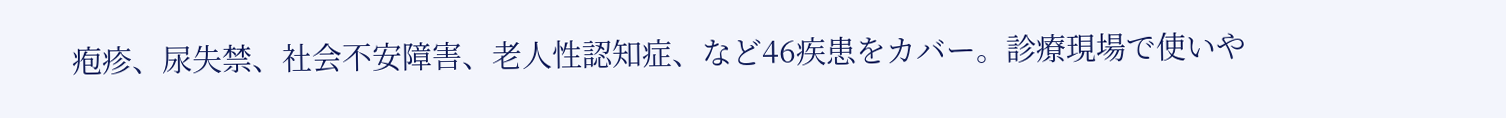疱疹、尿失禁、社会不安障害、老人性認知症、など46疾患をカバー。診療現場で使いや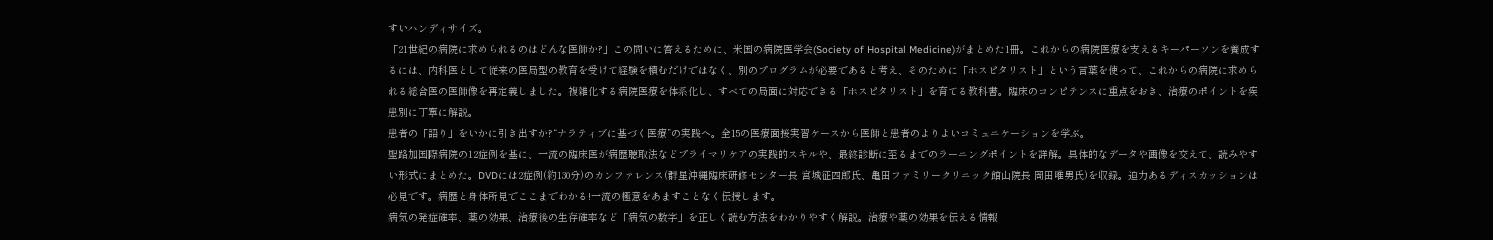すいハンディサイズ。
「21世紀の病院に求められるのはどんな医師か?」この問いに答えるために、米国の病院医学会(Society of Hospital Medicine)がまとめた1冊。これからの病院医療を支えるキーパーソンを養成するには、内科医として従来の医局型の教育を受けて経験を積むだけではなく、別のプログラムが必要であると考え、そのために「ホスピタリスト」という言葉を使って、これからの病院に求められる総合医の医師像を再定義しました。複雑化する病院医療を体系化し、すべての局面に対応できる「ホスピタリスト」を育てる教科書。臨床のコンピテンスに重点をおき、治療のポイントを疾患別に丁寧に解説。
患者の「語り」をいかに引き出すか?“ナラティブに基づく医療”の実践へ。全15の医療面接実習ケースから医師と患者のよりよいコミュニケーションを学ぶ。
聖路加国際病院の12症例を基に、一流の臨床医が病歴聴取法などプライマリケアの実践的スキルや、最終診断に至るまでのラーニングポイントを詳解。具体的なデータや画像を交えて、読みやすい形式にまとめた。DVDには2症例(約130分)のカンファレンス(群星沖縄臨床研修センター長 宮城征四郎氏、亀田ファミリークリニック館山院長 岡田唯男氏)を収録。迫力あるディスカッションは必見です。病歴と身体所見でここまでわかる!一流の極意をあますことなく伝授します。
病気の発症確率、薬の効果、治療後の生存確率など「病気の数字」を正しく読む方法をわかりやすく解説。治療や薬の効果を伝える情報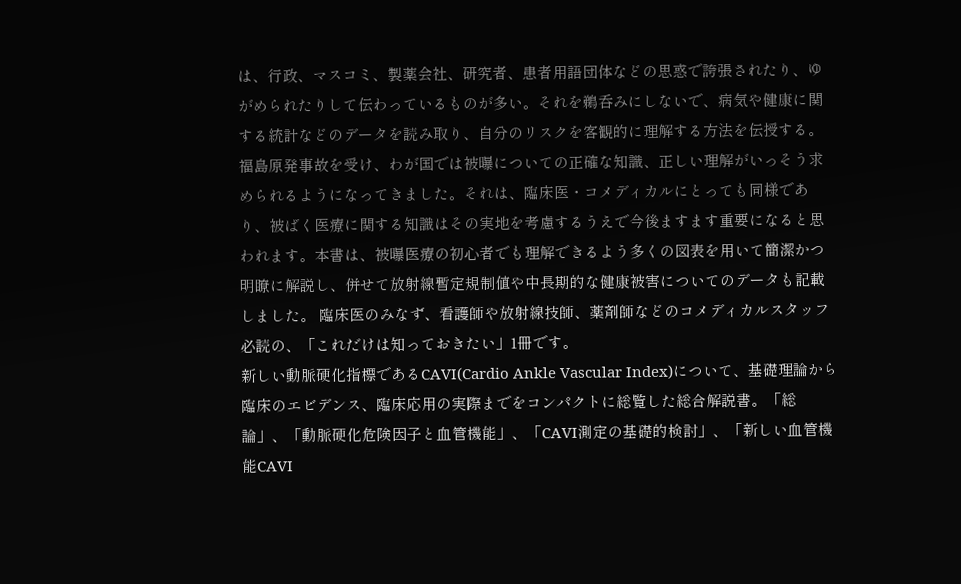は、行政、マスコミ、製薬会社、研究者、患者用語団体などの思惑で誇張されたり、ゆがめられたりして伝わっているものが多い。それを鵜呑みにしないで、病気や健康に関する統計などのデータを読み取り、自分のリスクを客観的に理解する方法を伝授する。
福島原発事故を受け、わが国では被曝についての正確な知識、正しい理解がいっそう求められるようになってきました。それは、臨床医・コメディカルにとっても同様であり、被ばく医療に関する知識はその実地を考慮するうえで今後ますます重要になると思われます。本書は、被曝医療の初心者でも理解できるよう多くの図表を用いて簡潔かつ明瞭に解説し、併せて放射線暫定規制値や中長期的な健康被害についてのデータも記載しました。 臨床医のみなず、看護師や放射線技師、薬剤師などのコメディカルスタッフ必読の、「これだけは知っておきたい」1冊です。
新しい動脈硬化指標であるCAVI(Cardio Ankle Vascular Index)について、基礎理論から臨床のエビデンス、臨床応用の実際までをコンパクトに総覧した総合解説書。「総論」、「動脈硬化危険因子と血管機能」、「CAVI測定の基礎的検討」、「新しい血管機能CAVI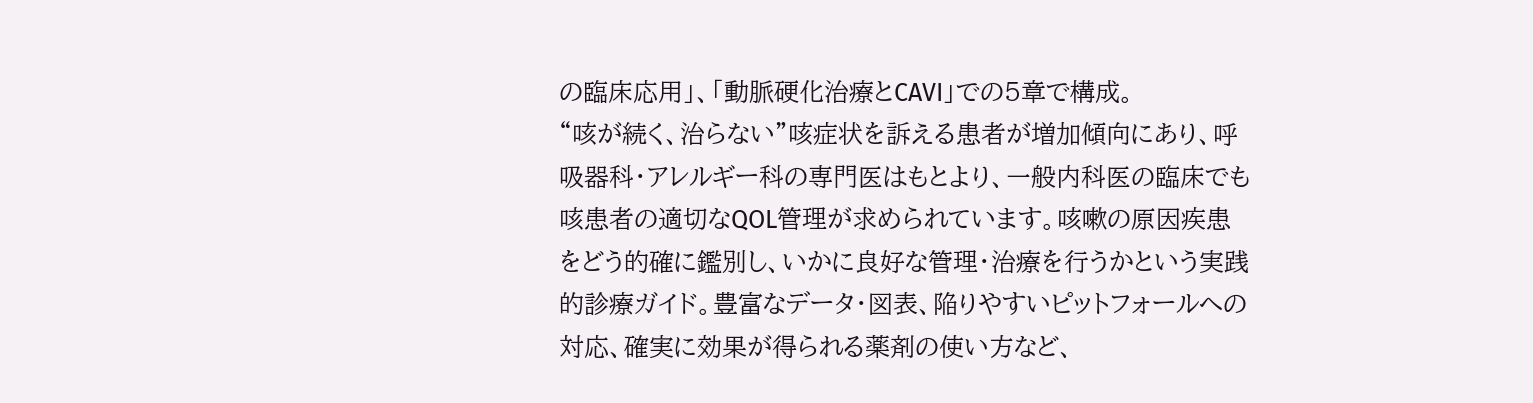の臨床応用」、「動脈硬化治療とCAVI」での5章で構成。
“咳が続く、治らない”咳症状を訴える患者が増加傾向にあり、呼吸器科・アレルギー科の専門医はもとより、一般内科医の臨床でも咳患者の適切なQOL管理が求められています。咳嗽の原因疾患をどう的確に鑑別し、いかに良好な管理・治療を行うかという実践的診療ガイド。豊富なデータ・図表、陥りやすいピットフォールへの対応、確実に効果が得られる薬剤の使い方など、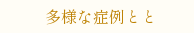多様な症例とと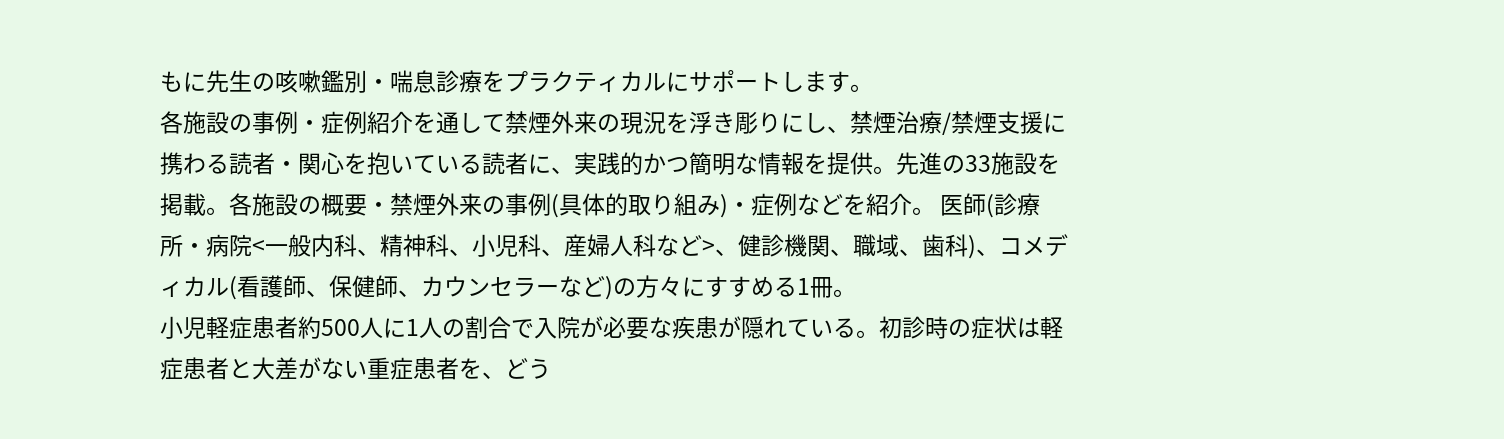もに先生の咳嗽鑑別・喘息診療をプラクティカルにサポートします。
各施設の事例・症例紹介を通して禁煙外来の現況を浮き彫りにし、禁煙治療/禁煙支援に携わる読者・関心を抱いている読者に、実践的かつ簡明な情報を提供。先進の33施設を掲載。各施設の概要・禁煙外来の事例(具体的取り組み)・症例などを紹介。 医師(診療所・病院<一般内科、精神科、小児科、産婦人科など>、健診機関、職域、歯科)、コメディカル(看護師、保健師、カウンセラーなど)の方々にすすめる1冊。
小児軽症患者約500人に1人の割合で入院が必要な疾患が隠れている。初診時の症状は軽症患者と大差がない重症患者を、どう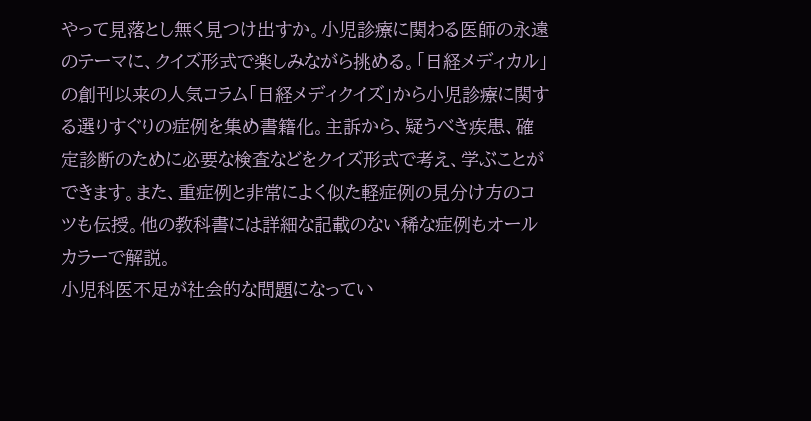やって見落とし無く見つけ出すか。小児診療に関わる医師の永遠のテーマに、クイズ形式で楽しみながら挑める。「日経メディカル」の創刊以来の人気コラム「日経メディクイズ」から小児診療に関する選りすぐりの症例を集め書籍化。主訴から、疑うべき疾患、確定診断のために必要な検査などをクイズ形式で考え、学ぶことができます。また、重症例と非常によく似た軽症例の見分け方のコツも伝授。他の教科書には詳細な記載のない稀な症例もオールカラーで解説。
小児科医不足が社会的な問題になってい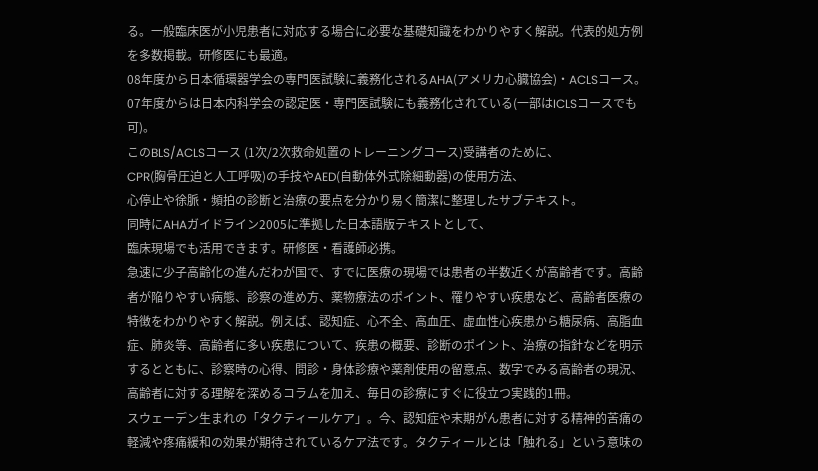る。一般臨床医が小児患者に対応する場合に必要な基礎知識をわかりやすく解説。代表的処方例を多数掲載。研修医にも最適。
08年度から日本循環器学会の専門医試験に義務化されるAHA(アメリカ心臓協会)・ACLSコース。
07年度からは日本内科学会の認定医・専門医試験にも義務化されている(一部はICLSコースでも可)。
このBLS/ACLSコース (1次/2次救命処置のトレーニングコース)受講者のために、
CPR(胸骨圧迫と人工呼吸)の手技やAED(自動体外式除細動器)の使用方法、
心停止や徐脈・頻拍の診断と治療の要点を分かり易く簡潔に整理したサブテキスト。
同時にAHAガイドライン2005に準拠した日本語版テキストとして、
臨床現場でも活用できます。研修医・看護師必携。
急速に少子高齢化の進んだわが国で、すでに医療の現場では患者の半数近くが高齢者です。高齢者が陥りやすい病態、診察の進め方、薬物療法のポイント、罹りやすい疾患など、高齢者医療の特徴をわかりやすく解説。例えば、認知症、心不全、高血圧、虚血性心疾患から糖尿病、高脂血症、肺炎等、高齢者に多い疾患について、疾患の概要、診断のポイント、治療の指針などを明示するとともに、診察時の心得、問診・身体診療や薬剤使用の留意点、数字でみる高齢者の現況、高齢者に対する理解を深めるコラムを加え、毎日の診療にすぐに役立つ実践的1冊。
スウェーデン生まれの「タクティールケア」。今、認知症や末期がん患者に対する精神的苦痛の軽減や疼痛緩和の効果が期待されているケア法です。タクティールとは「触れる」という意味の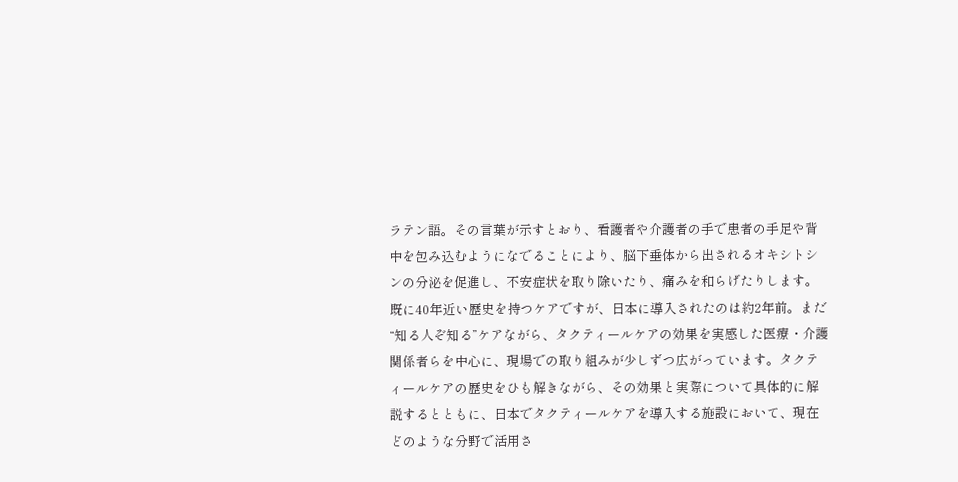ラテン語。その言葉が示すとおり、看護者や介護者の手で患者の手足や背中を包み込むようになでることにより、脳下垂体から出されるオキシトシンの分泌を促進し、不安症状を取り除いたり、痛みを和らげたりします。既に40年近い歴史を持つケアですが、日本に導入されたのは約2年前。まだ“知る人ぞ知る”ケアながら、タクティールケアの効果を実感した医療・介護関係者らを中心に、現場での取り組みが少しずつ広がっています。タクティールケアの歴史をひも解きながら、その効果と実際について具体的に解説するとともに、日本でタクティールケアを導入する施設において、現在どのような分野で活用さ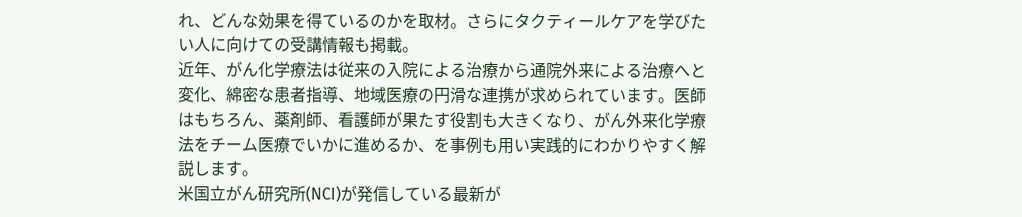れ、どんな効果を得ているのかを取材。さらにタクティールケアを学びたい人に向けての受講情報も掲載。
近年、がん化学療法は従来の入院による治療から通院外来による治療へと変化、綿密な患者指導、地域医療の円滑な連携が求められています。医師はもちろん、薬剤師、看護師が果たす役割も大きくなり、がん外来化学療法をチーム医療でいかに進めるか、を事例も用い実践的にわかりやすく解説します。
米国立がん研究所(NCI)が発信している最新が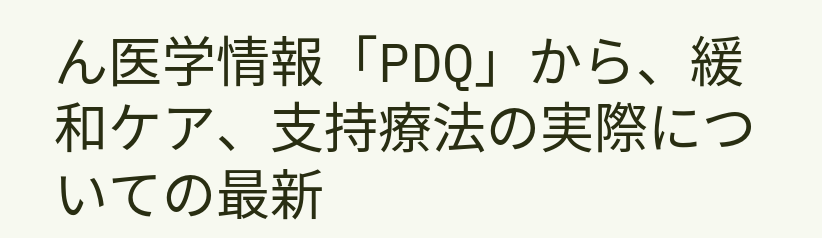ん医学情報「PDQ」から、緩和ケア、支持療法の実際についての最新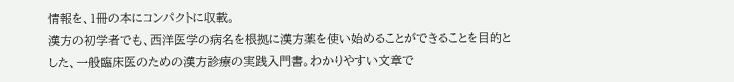情報を、1冊の本にコンパクトに収載。
漢方の初学者でも、西洋医学の病名を根拠に漢方薬を使い始めることができることを目的とした、一般臨床医のための漢方診療の実践入門書。わかりやすい文章で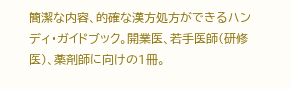簡潔な内容、的確な漢方処方ができるハンディ・ガイドブック。開業医、若手医師(研修医)、薬剤師に向けの1冊。